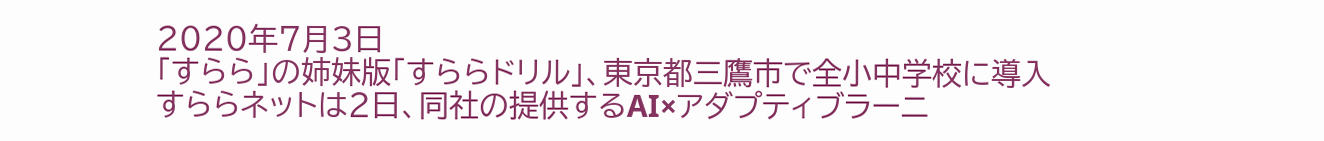2020年7月3日
「すらら」の姉妹版「すららドリル」、東京都三鷹市で全小中学校に導入
すららネットは2日、同社の提供するAI×アダプティブラーニ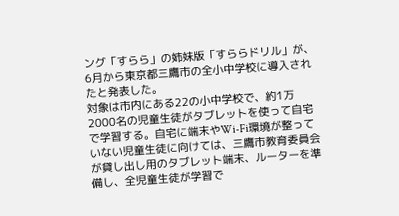ング「すらら」の姉妹版「すららドリル」が、6月から東京都三鷹市の全小中学校に導入されたと発表した。
対象は市内にある22の小中学校で、約1万2000名の児童生徒がタブレットを使って自宅で学習する。自宅に端末やWi-Fi環境が整っていない児童生徒に向けては、三鷹市教育委員会が貸し出し用のタブレット端末、ルーターを準備し、全児童生徒が学習で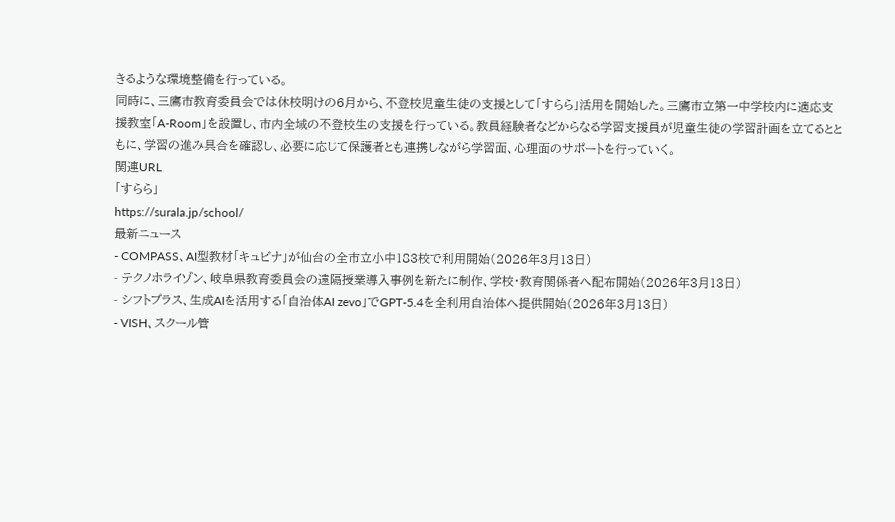きるような環境整備を行っている。
同時に、三鷹市教育委員会では休校明けの6月から、不登校児童生徒の支援として「すらら」活用を開始した。三鷹市立第一中学校内に適応支援教室「A-Room」を設置し、市内全域の不登校生の支援を行っている。教員経験者などからなる学習支援員が児童生徒の学習計画を立てるとともに、学習の進み具合を確認し、必要に応じて保護者とも連携しながら学習面、心理面のサポートを行っていく。
関連URL
「すらら」
https://surala.jp/school/
最新ニュース
- COMPASS、AI型教材「キュビナ」が仙台の全市立小中183校で利用開始(2026年3月13日)
- テクノホライゾン、岐阜県教育委員会の遠隔授業導入事例を新たに制作、学校・教育関係者へ配布開始(2026年3月13日)
- シフトプラス、生成AIを活用する「自治体AI zevo」でGPT-5.4を全利用自治体へ提供開始(2026年3月13日)
- VISH、スクール管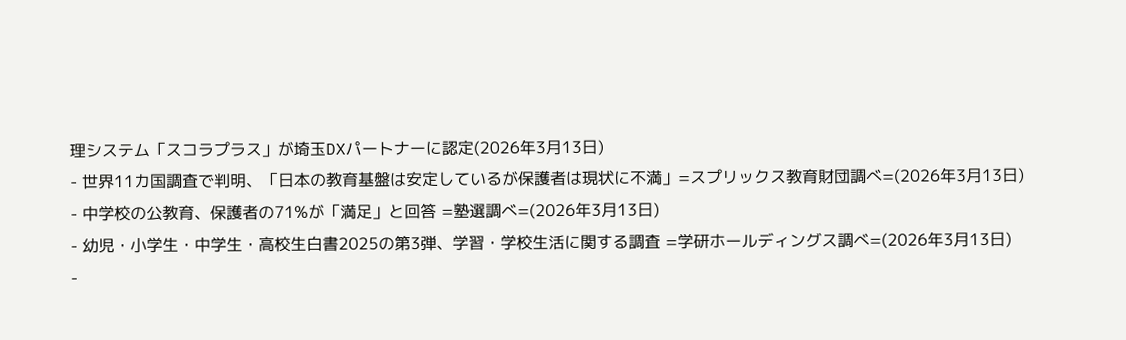理システム「スコラプラス」が埼玉DXパートナーに認定(2026年3月13日)
- 世界11カ国調査で判明、「日本の教育基盤は安定しているが保護者は現状に不満」=スプリックス教育財団調べ=(2026年3月13日)
- 中学校の公教育、保護者の71%が「満足」と回答 =塾選調べ=(2026年3月13日)
- 幼児・小学生・中学生・高校生白書2025の第3弾、学習・学校生活に関する調査 =学研ホールディングス調べ=(2026年3月13日)
-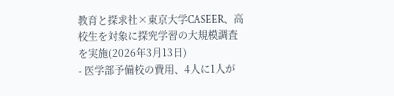教育と探求社×東京大学CASEER、高校生を対象に探究学習の大規模調査を実施(2026年3月13日)
- 医学部予備校の費用、4人に1人が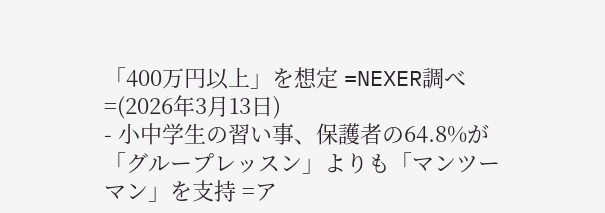「400万円以上」を想定 =NEXER調べ=(2026年3月13日)
- 小中学生の習い事、保護者の64.8%が「グループレッスン」よりも「マンツーマン」を支持 =ア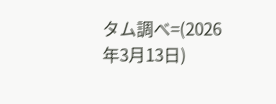タム調べ=(2026年3月13日)